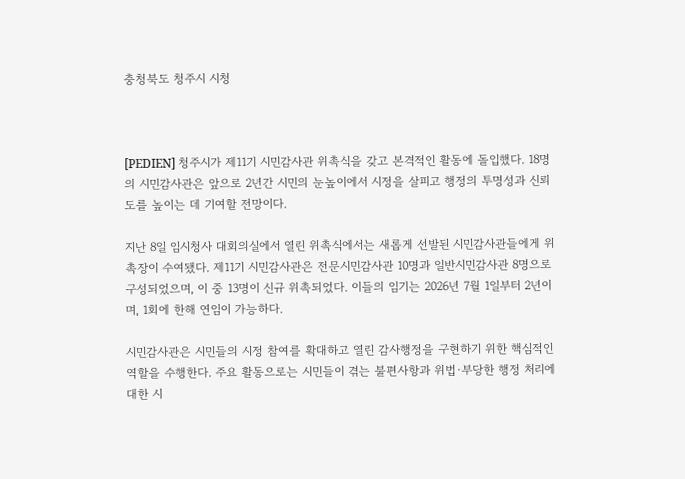충청북도 청주시 시청



[PEDIEN] 청주시가 제11기 시민감사관 위촉식을 갖고 본격적인 활동에 돌입했다. 18명의 시민감사관은 앞으로 2년간 시민의 눈높이에서 시정을 살피고 행정의 투명성과 신뢰도를 높이는 데 기여할 전망이다.

지난 8일 임시청사 대회의실에서 열린 위촉식에서는 새롭게 선발된 시민감사관들에게 위촉장이 수여됐다. 제11기 시민감사관은 전문시민감사관 10명과 일반시민감사관 8명으로 구성되었으며, 이 중 13명이 신규 위촉되었다. 이들의 임기는 2026년 7월 1일부터 2년이며, 1회에 한해 연임이 가능하다.

시민감사관은 시민들의 시정 참여를 확대하고 열린 감사행정을 구현하기 위한 핵심적인 역할을 수행한다. 주요 활동으로는 시민들이 겪는 불편사항과 위법·부당한 행정 처리에 대한 시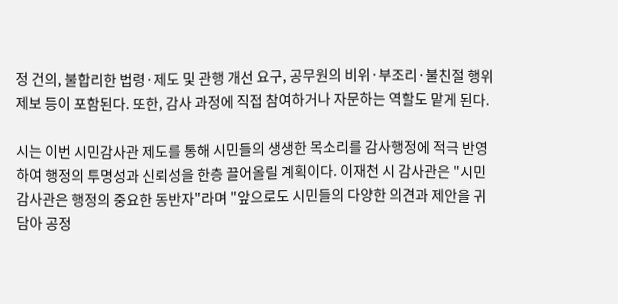정 건의, 불합리한 법령·제도 및 관행 개선 요구, 공무원의 비위·부조리·불친절 행위 제보 등이 포함된다. 또한, 감사 과정에 직접 참여하거나 자문하는 역할도 맡게 된다.

시는 이번 시민감사관 제도를 통해 시민들의 생생한 목소리를 감사행정에 적극 반영하여 행정의 투명성과 신뢰성을 한층 끌어올릴 계획이다. 이재천 시 감사관은 "시민감사관은 행정의 중요한 동반자"라며 "앞으로도 시민들의 다양한 의견과 제안을 귀담아 공정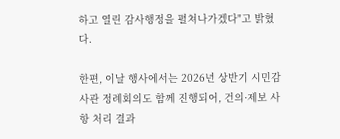하고 열린 감사행정을 펼쳐나가겠다"고 밝혔다.

한편, 이날 행사에서는 2026년 상반기 시민감사관 정례회의도 함께 진행되어, 건의·제보 사항 처리 결과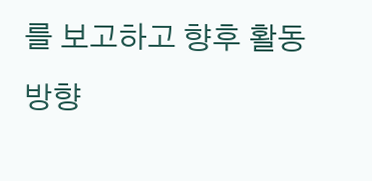를 보고하고 향후 활동 방향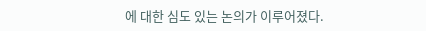에 대한 심도 있는 논의가 이루어졌다.